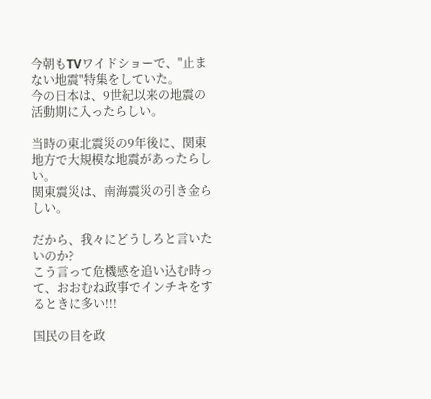今朝もTVワイドショーで、"止まない地震"特集をしていた。
今の日本は、9世紀以来の地震の活動期に入ったらしい。

当時の東北震災の9年後に、関東地方で大規模な地震があったらしい。
関東震災は、南海震災の引き金らしい。

だから、我々にどうしろと言いたいのか?
こう言って危機感を追い込む時って、おおむね政事でインチキをするときに多い!!!

国民の目を政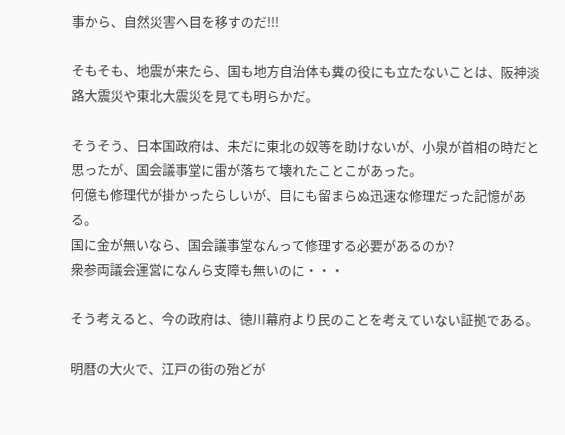事から、自然災害へ目を移すのだ!!!

そもそも、地震が来たら、国も地方自治体も糞の役にも立たないことは、阪神淡路大震災や東北大震災を見ても明らかだ。

そうそう、日本国政府は、未だに東北の奴等を助けないが、小泉が首相の時だと思ったが、国会議事堂に雷が落ちて壊れたことこがあった。
何億も修理代が掛かったらしいが、目にも留まらぬ迅速な修理だった記憶がある。
国に金が無いなら、国会議事堂なんって修理する必要があるのか?
衆参両議会運営になんら支障も無いのに・・・

そう考えると、今の政府は、徳川幕府より民のことを考えていない証拠である。

明暦の大火で、江戸の街の殆どが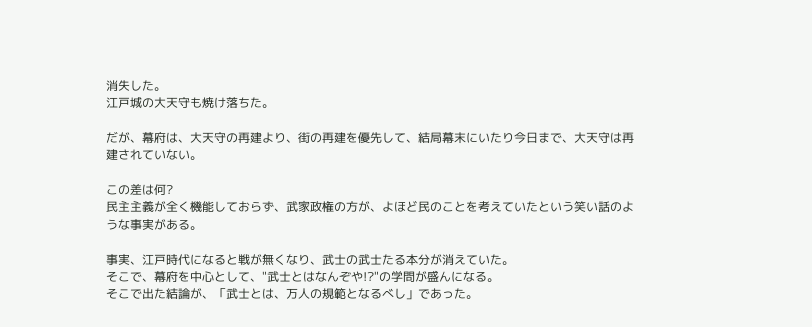消失した。
江戸城の大天守も焼け落ちた。

だが、幕府は、大天守の再建より、街の再建を優先して、結局幕末にいたり今日まで、大天守は再建されていない。

この差は何?
民主主義が全く機能しておらず、武家政権の方が、よほど民のことを考えていたという笑い話のような事実がある。

事実、江戸時代になると戦が無くなり、武士の武士たる本分が消えていた。
そこで、幕府を中心として、"武士とはなんぞや!?"の学問が盛んになる。
そこで出た結論が、「武士とは、万人の規範となるべし」であった。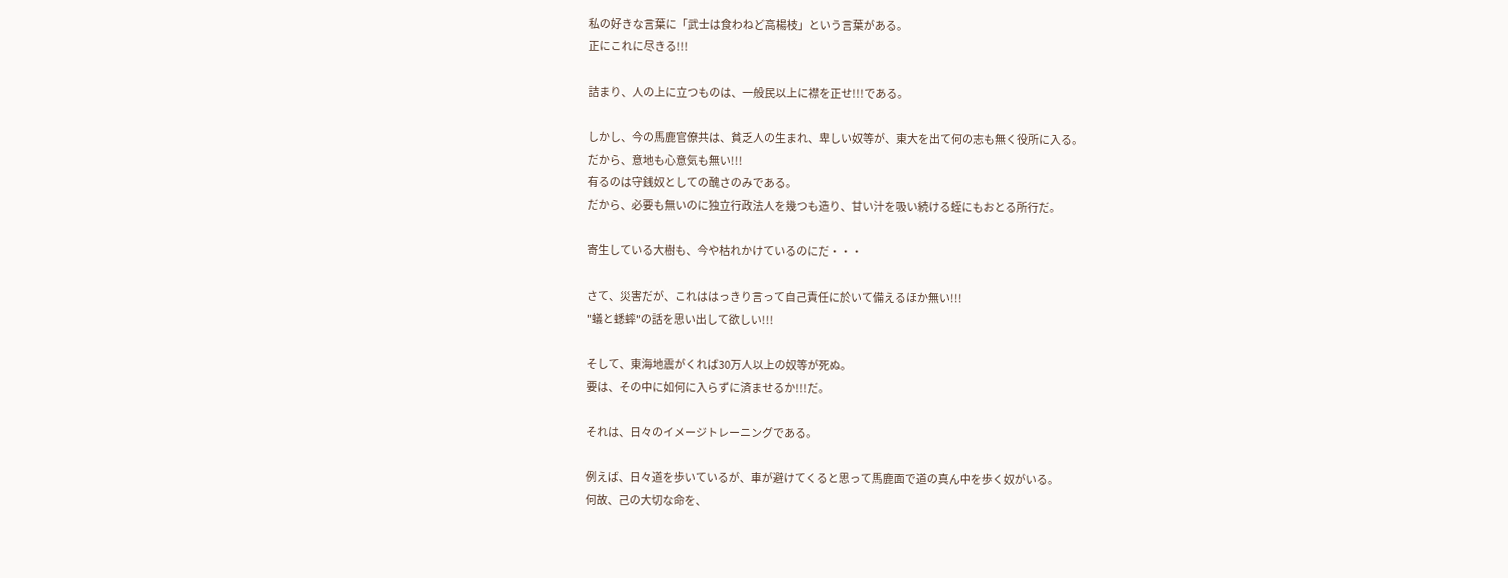私の好きな言葉に「武士は食わねど高楊枝」という言葉がある。
正にこれに尽きる!!!

詰まり、人の上に立つものは、一般民以上に襟を正せ!!!である。

しかし、今の馬鹿官僚共は、貧乏人の生まれ、卑しい奴等が、東大を出て何の志も無く役所に入る。
だから、意地も心意気も無い!!!
有るのは守銭奴としての醜さのみである。
だから、必要も無いのに独立行政法人を幾つも造り、甘い汁を吸い続ける蛭にもおとる所行だ。

寄生している大樹も、今や枯れかけているのにだ・・・

さて、災害だが、これははっきり言って自己責任に於いて備えるほか無い!!!
"蟻と蟋蟀"の話を思い出して欲しい!!!

そして、東海地震がくれば30万人以上の奴等が死ぬ。
要は、その中に如何に入らずに済ませるか!!!だ。

それは、日々のイメージトレーニングである。

例えば、日々道を歩いているが、車が避けてくると思って馬鹿面で道の真ん中を歩く奴がいる。
何故、己の大切な命を、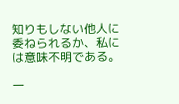知りもしない他人に委ねられるか、私には意味不明である。

一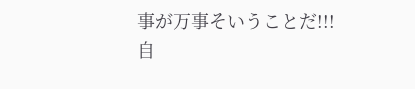事が万事そいうことだ!!!
自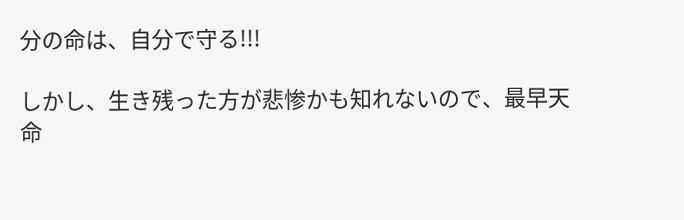分の命は、自分で守る!!!

しかし、生き残った方が悲惨かも知れないので、最早天命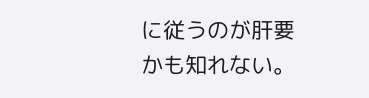に従うのが肝要かも知れない。